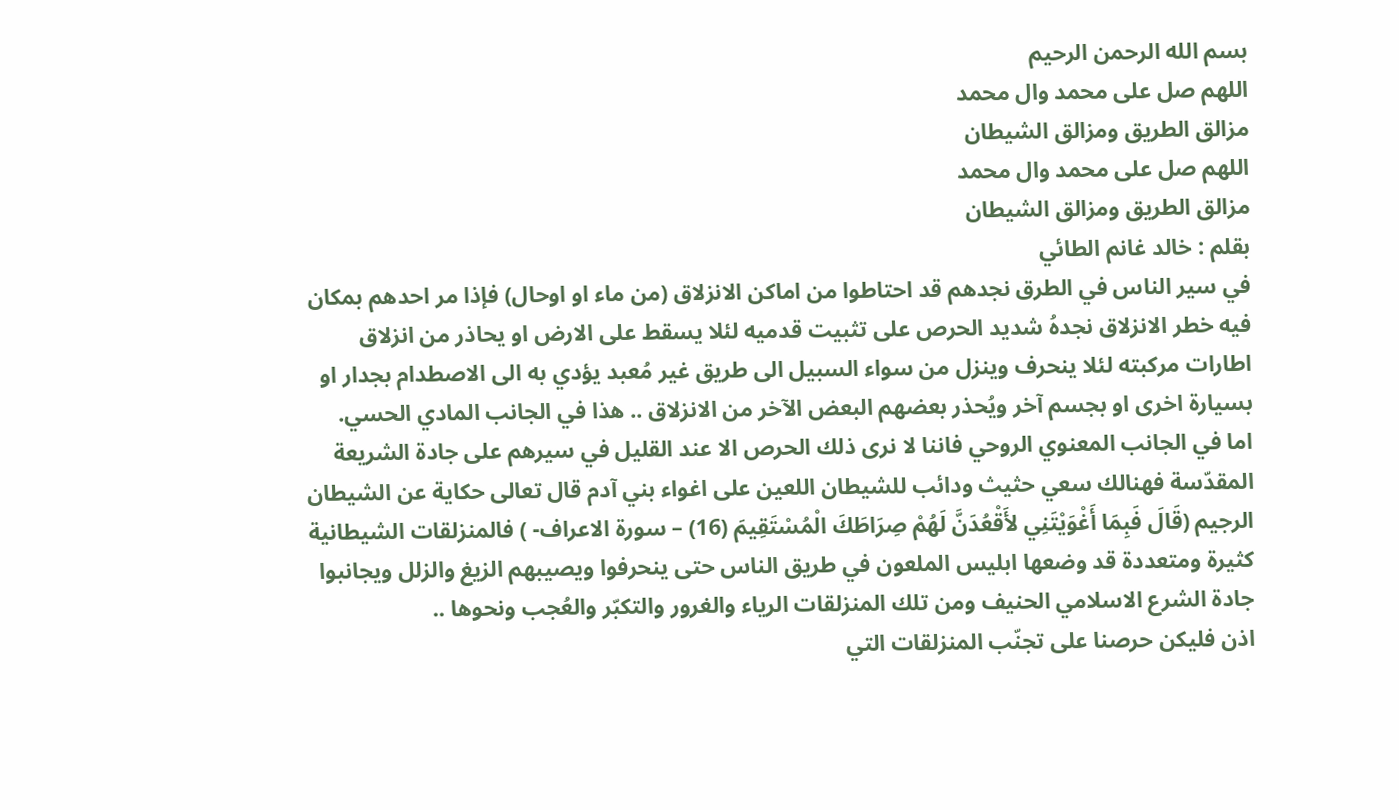بسم الله الرحمن الرحيم
اللهم صل على محمد وال محمد
مزالق الطريق ومزالق الشيطان
اللهم صل على محمد وال محمد
مزالق الطريق ومزالق الشيطان
بقلم : خالد غانم الطائي
في سير الناس في الطرق نجدهم قد احتاطوا من اماكن الانزلاق (من ماء او اوحال) فإذا مر احدهم بمكان فيه خطر الانزلاق نجدهُ شديد الحرص على تثبيت قدميه لئلا يسقط على الارض او يحاذر من انزلاق اطارات مركبته لئلا ينحرف وينزل من سواء السبيل الى طريق غير مُعبد يؤدي به الى الاصطدام بجدار او بسيارة اخرى او بجسم آخر ويُحذر بعضهم البعض الآخر من الانزلاق .. هذا في الجانب المادي الحسي.
اما في الجانب المعنوي الروحي فاننا لا نرى ذلك الحرص الا عند القليل في سيرهم على جادة الشريعة المقدّسة فهنالك سعي حثيث ودائب للشيطان اللعين على اغواء بني آدم قال تعالى حكاية عن الشيطان الرجيم (قَالَ فَبِمَا أَغْوَيْتَنِي لأَقْعُدَنَّ لَهُمْ صِرَاطَكَ الْمُسْتَقِيمَ (16) – سورة الاعراف- ) فالمنزلقات الشيطانية كثيرة ومتعددة قد وضعها ابليس الملعون في طريق الناس حتى ينحرفوا ويصيبهم الزيغ والزلل ويجانبوا جادة الشرع الاسلامي الحنيف ومن تلك المنزلقات الرياء والغرور والتكبّر والعُجب ونحوها ..
اذن فليكن حرصنا على تجنّب المنزلقات التي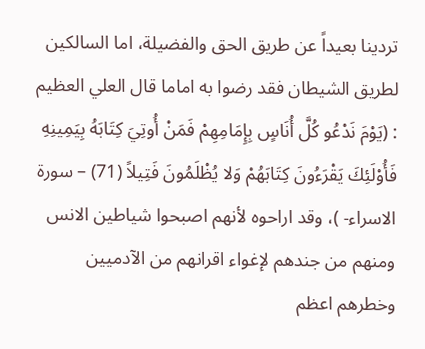تردينا بعيداً عن طريق الحق والفضيلة، اما السالكين لطريق الشيطان فقد رضوا به اماما قال العلي العظيم : (يَوْمَ نَدْعُو كُلَّ أُنَاسٍ بِإِمَامِهِمْ فَمَنْ أُوتِيَ كِتَابَهُ بِيَمِينِهِ فَأُوْلَئِكَ يَقْرَءُونَ كِتَابَهُمْ وَلا يُظْلَمُونَ فَتِيلاً (71) – سورة الاسراء- )، وقد اراحوه لأنهم اصبحوا شياطين الانس ومنهم من جندهم لإغواء اقرانهم من الآدميين وخطرهم اعظم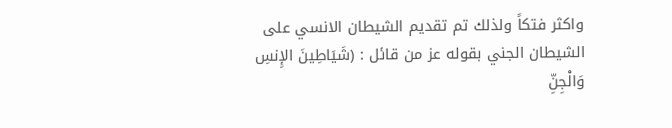واكثر فتكاً ولذلك تم تقديم الشيطان الانسي على الشيطان الجني بقوله عز من قائل : (شَيَاطِينَ الإِنسِ وَالْجِنِّ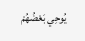يُوحِي بَعْضُهُمْ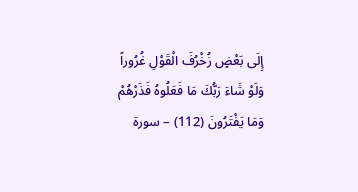إِلَى بَعْضٍ زُخْرُفَ الْقَوْلِ غُرُوراً وَلَوْ شَاءَ رَبُّكَ مَا فَعَلُوهُ فَذَرْهُمْ وَمَا يَفْتَرُونَ (112) – سورة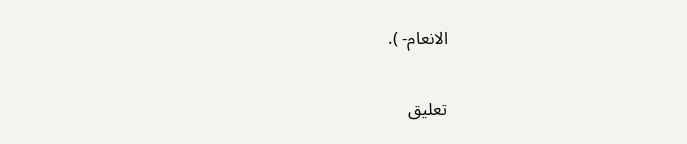الانعام- ).

تعليق